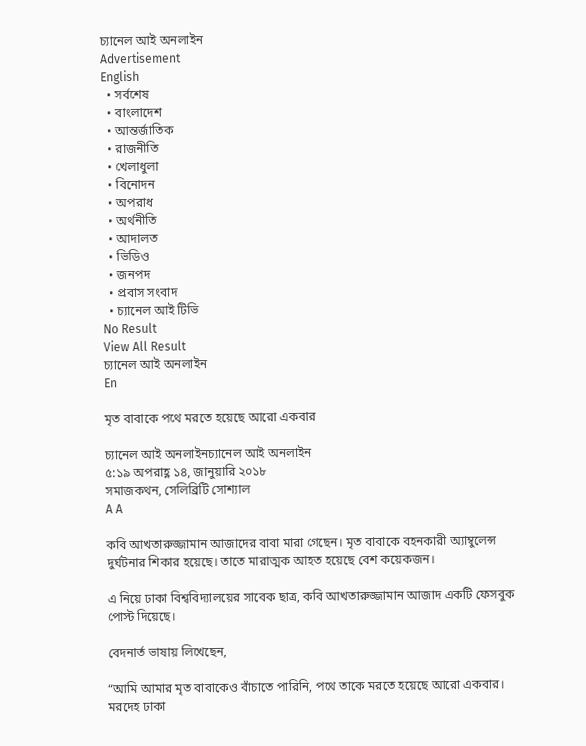চ্যানেল আই অনলাইন
Advertisement
English
  • সর্বশেষ
  • বাংলাদেশ
  • আন্তর্জাতিক
  • রাজনীতি
  • খেলাধুলা
  • বিনোদন
  • অপরাধ
  • অর্থনীতি
  • আদালত
  • ভিডিও
  • জনপদ
  • প্রবাস সংবাদ
  • চ্যানেল আই টিভি
No Result
View All Result
চ্যানেল আই অনলাইন
En

মৃত বাবাকে পথে মরতে হয়েছে আরো একবার

চ্যানেল আই অনলাইনচ্যানেল আই অনলাইন
৫:১৯ অপরাহ্ণ ১৪, জানুয়ারি ২০১৮
সমাজকথন, সেলিব্রিটি সোশ‌্যাল
A A

কবি আখতারুজ্জামান আজাদের বাবা মারা গেছেন। মৃত বাবাকে বহনকারী অ্যাম্বুলেন্স দুর্ঘটনার শিকার হয়েছে। তাতে মারাত্মক আহত হয়েছে বেশ কয়েকজন।

এ নিয়ে ঢাকা বিশ্ববিদ্যালয়ের সাবেক ছাত্র, কবি আখতারুজ্জামান আজাদ একটি ফেসবুক পোস্ট দিয়েছে।

বেদনার্ত ভাষায় লিখেছেন,

“আমি আমার মৃত বাবাকেও বাঁচাতে পারিনি, পথে তাকে মরতে হয়েছে আরো একবার। মরদেহ ঢাকা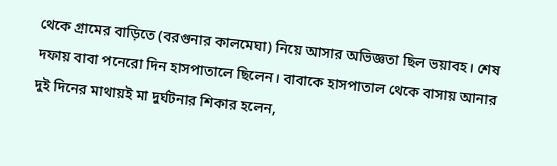থেকে গ্রামের বাড়িতে (বরগুনার কালমেঘা) নিয়ে আসার অভিজ্ঞতা ছিল ভয়াবহ। শেষ দফায় বাবা পনেরো দিন হাসপাতালে ছিলেন। বাবাকে হাসপাতাল থেকে বাসায় আনার দুই দিনের মাথায়ই মা দুর্ঘটনার শিকার হলেন,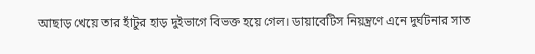আছাড় খেয়ে তার হাঁটুর হাড় দুইভাগে বিভক্ত হয়ে গেল। ডায়াবেটিস নিয়ন্ত্রণে এনে দুর্ঘটনার সাত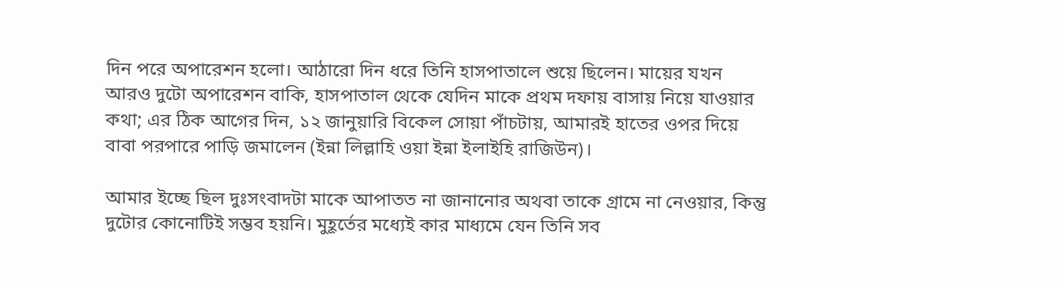দিন পরে অপারেশন হলো। আঠারো দিন ধরে তিনি হাসপাতালে শুয়ে ছিলেন। মায়ের যখন আরও দুটো অপারেশন বাকি, হাসপাতাল থেকে যেদিন মাকে প্রথম দফায় বাসায় নিয়ে যাওয়ার কথা; এর ঠিক আগের দিন, ১২ জানুয়ারি বিকেল সোয়া পাঁচটায়, আমারই হাতের ওপর দিয়ে বাবা পরপারে পাড়ি জমালেন (ইন্না লিল্লাহি ওয়া ইন্না ইলাইহি রাজিউন)।

আমার ইচ্ছে ছিল দুঃসংবাদটা মাকে আপাতত না জানানোর অথবা তাকে গ্রামে না নেওয়ার, কিন্তু দুটোর কোনোটিই সম্ভব হয়নি। মুহূর্তের মধ্যেই কার মাধ্যমে যেন তিনি সব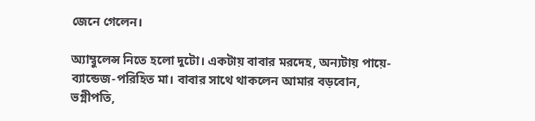জেনে গেলেন।

অ্যাম্বুলেন্স নিতে হলো দুটো। একটায় বাবার মরদেহ, অন্যটায় পায়ে-ব্যান্ডেজ-পরিহিত মা। বাবার সাথে থাকলেন আমার বড়বোন, ভগ্নীপতি,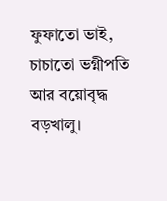ফুফাতো ভাই, চাচাতো ভগ্নীপতি আর বয়োবৃদ্ধ বড়খালু।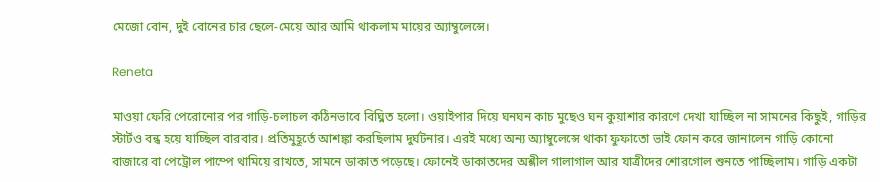মেজো বোন, দুই বোনের চার ছেলে-মেয়ে আর আমি থাকলাম মায়ের অ্যাম্বুলেন্সে।

Reneta

মাওয়া ফেরি পেরোনোর পর গাড়ি-চলাচল কঠিনভাবে বিঘ্নিত হলো। ওয়াইপার দিয়ে ঘনঘন কাচ মুছেও ঘন কুয়াশার কারণে দেখা যাচ্ছিল না সামনের কিছুই, গাড়ির স্টার্টও বন্ধ হয়ে যাচ্ছিল বারবার। প্রতিমুহূর্তে আশঙ্কা করছিলাম দুর্ঘটনার। এরই মধ্যে অন্য অ্যাম্বুলেন্সে থাকা ফুফাতো ভাই ফোন করে জানালেন গাড়ি কোনো বাজারে বা পেট্রোল পাম্পে থামিয়ে রাখতে, সামনে ডাকাত পড়েছে। ফোনেই ডাকাতদের অশ্লীল গালাগাল আর যাত্রীদের শোরগোল শুনতে পাচ্ছিলাম। গাড়ি একটা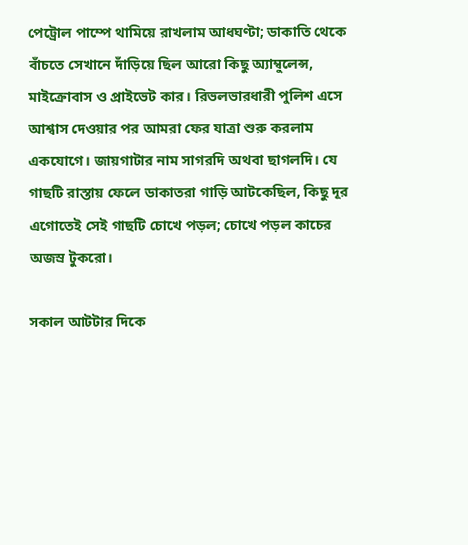পেট্রোল পাম্পে থামিয়ে রাখলাম আধঘণ্টা; ডাকাতি থেকে বাঁচতে সেখানে দাঁড়িয়ে ছিল আরো কিছু অ্যাম্বুলেন্স, মাইক্রোবাস ও প্রাইভেট কার। রিভলভারধারী পুলিশ এসে আশ্বাস দেওয়ার পর আমরা ফের যাত্রা শুরু করলাম একযোগে। জায়গাটার নাম সাগরদি অথবা ছাগলদি। যে গাছটি রাস্তায় ফেলে ডাকাতরা গাড়ি আটকেছিল, কিছু দূর এগোতেই সেই গাছটি চোখে পড়ল; চোখে পড়ল কাচের অজস্র টুকরো।

সকাল আটটার দিকে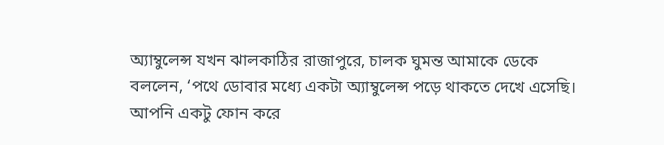অ্যাম্বুলেন্স যখন ঝালকাঠির রাজাপুরে, চালক ঘুমন্ত আমাকে ডেকে বললেন, ‘পথে ডোবার মধ্যে একটা অ্যাম্বুলেন্স পড়ে থাকতে দেখে এসেছি। আপনি একটু ফোন করে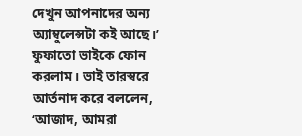দেখুন আপনাদের অন্য অ্যাম্বুলেন্সটা কই আছে।’ ফুফাতো ভাইকে ফোন করলাম। ভাই তারস্বরে আর্তনাদ করে বললেন, ‘আজাদ, আমরা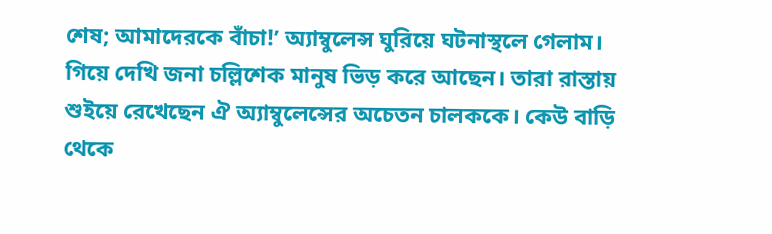শেষ; আমাদেরকে বাঁচা!’ অ্যাম্বুলেন্স ঘুরিয়ে ঘটনাস্থলে গেলাম। গিয়ে দেখি জনা চল্লিশেক মানুষ ভিড় করে আছেন। তারা রাস্তায় শুইয়ে রেখেছেন ঐ অ্যাম্বুলেন্সের অচেতন চালককে। কেউ বাড়ি থেকে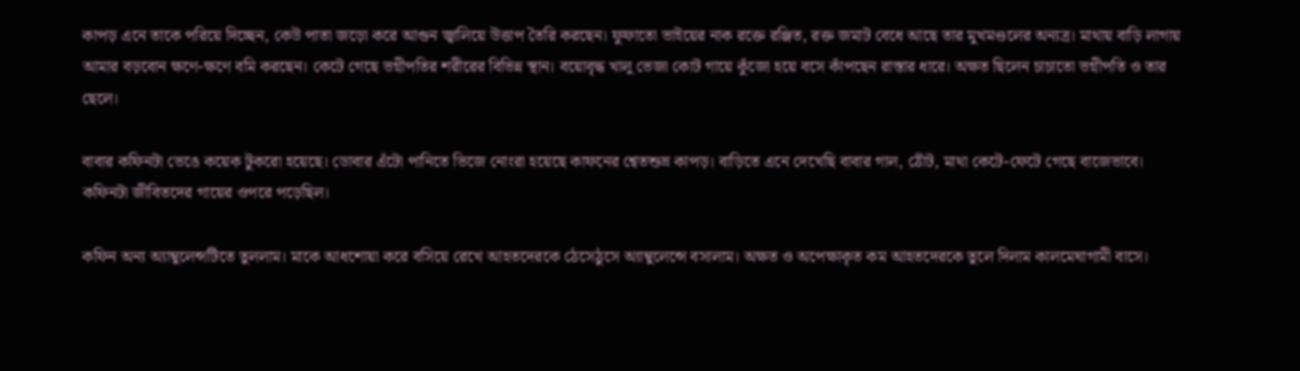কাপড় এনে তাকে পরিয়ে দিচ্ছেন, কেউ পাতা জড়ো করে আগুন জ্বালিয়ে উত্তাপ তৈরি করছেন। ফুফাতো ভাইয়ের নাক রক্তে রঞ্জিত, রক্ত জমাট বেধে আছে তার মুখমণ্ডলের অন্যত্র। মাথায় বাড়ি লাগায় আমার বড়বোন ক্ষণে-ক্ষণে বমি করছেন। কেটে গেছে ভগ্নীপতির শরীরের বিভিন্ন স্থান। বয়োবৃদ্ধ খালু ভেজা কোট গায়ে কুঁজো হয়ে বসে কাঁপছেন রাস্তার ধারে। অক্ষত ছিলেন চাচাতো ভগ্নীপতি ও তার ছেলে।

বাবার কফিনটা ভেঙে কয়েক টুকরো হয়েছে। ডোবার এঁটো পানিতে ভিজে নোংরা হয়েছে কাফনের শ্বেতশুভ্র কাপড়। বাড়িতে এনে দেখেছি বাবার গাল, ঠোঁট, মাথা কেটে-ফেটে গেছে বাজেভাবে। কফিনটা জীবিতদের গায়ের ওপরে পড়েছিল।

কফিন অন্য অ্যাম্বুলেন্সটিতে তুললাম। মাকে আধশোয়া করে বসিয়ে রেখে আহতদেরকে ঠেসেঠুসে অ্যাম্বুলেন্সে বসালাম। অক্ষত ও অপেক্ষাকৃত কম আহতদেরকে তুলে দিলাম কালমেঘাগামী বাসে।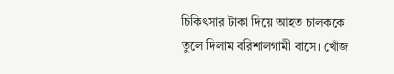চিকিৎসার টাকা দিয়ে আহত চালককে তুলে দিলাম বরিশালগামী বাসে। খোঁজ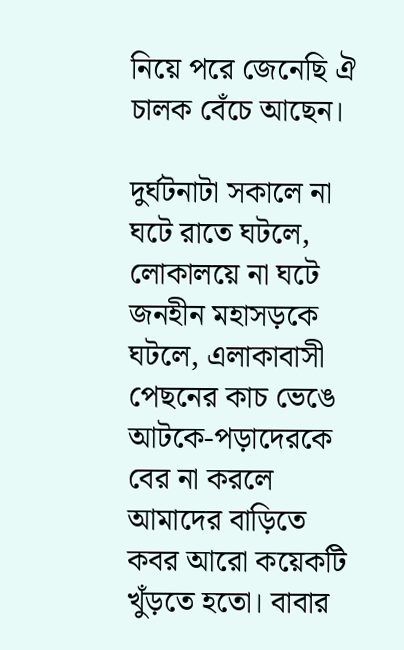নিয়ে পরে জেনেছি ঐ চালক বেঁচে আছেন।

দুর্ঘটনাটা সকালে না ঘটে রাতে ঘটলে, লোকালয়ে না ঘটে জনহীন মহাসড়কে ঘটলে, এলাকাবাসী পেছনের কাচ ভেঙে আটকে-পড়াদেরকে বের না করলে আমাদের বাড়িতে কবর আরো কয়েকটি খুঁড়তে হতো। বাবার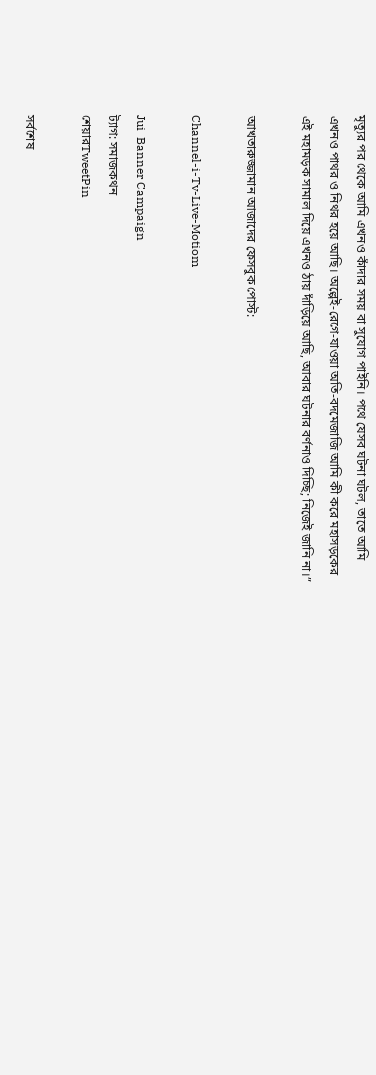মৃত্যুর পর থেকে আমি এখনও কাঁদার সময় বা সুযোগ পাইনি। পথে যেসব ঘটনা ঘটল, তাতে আমি এখনও পাথর ও নিথর হয়ে আছি। অল্পেই-রেগে-যাওয়া অতি-বদমেজাজি আমি কী করে মহাসড়কের এই মহামড়ক সামাল দিয়ে এখনও ঠায় দাঁড়িয়ে আছি, আবার ঘটনার বর্ণনাও দিচ্ছি; নিজেই জানি না।”

আখতারুজ্জামান আজাদের ফেসবুক পোস্ট:

Channel-i-Tv-Live-Motiom

Jui  Banner Campaign
ট্যাগ: সমাজকথন
শেয়ারTweetPin

সর্বশেষ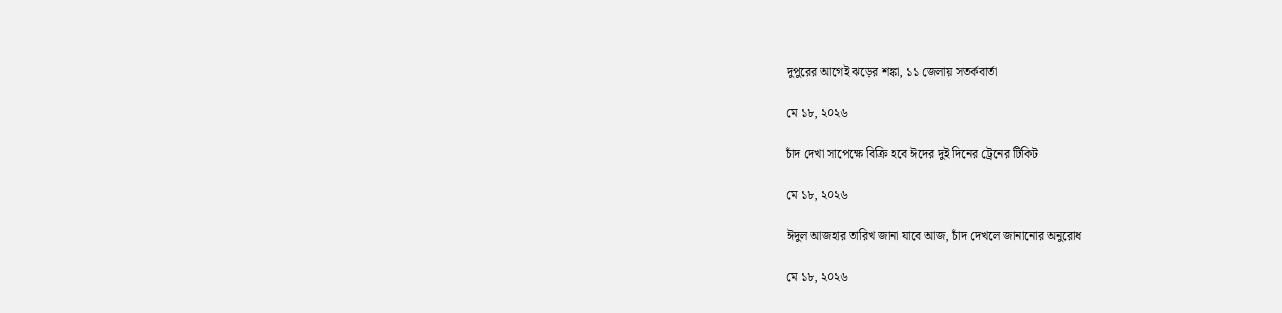দুপুরের আগেই ঝড়ের শঙ্কা, ১১ জেলায় সতর্কবার্তা

মে ১৮, ২০২৬

চাঁদ দেখা সাপেক্ষে বিক্রি হবে ঈদের দুই দিনের ট্রেনের টিকিট

মে ১৮, ২০২৬

ঈদুল আজহার তারিখ জানা যাবে আজ, চাঁদ দেখলে জানানোর অনুরোধ

মে ১৮, ২০২৬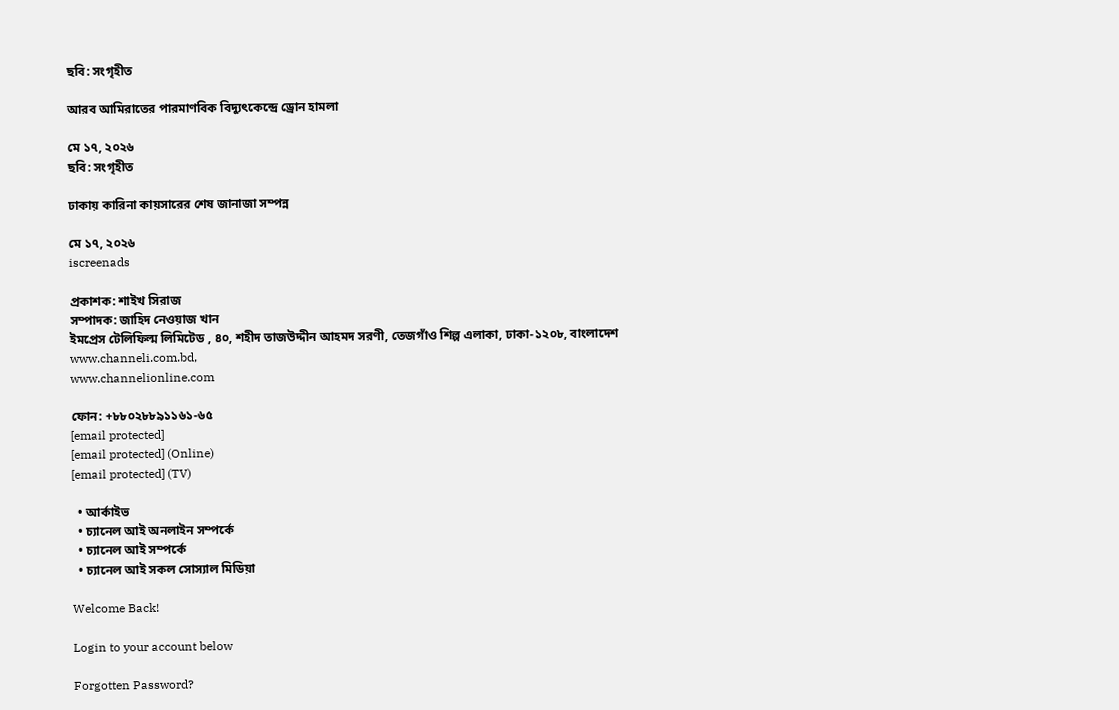ছবি: সংগৃহীত

আরব আমিরাতের পারমাণবিক বিদ্যুৎকেন্দ্রে ড্রোন হামলা

মে ১৭, ২০২৬
ছবি: সংগৃহীত

ঢাকায় কারিনা কায়সারের শেষ জানাজা সম্পন্ন

মে ১৭, ২০২৬
iscreenads

প্রকাশক: শাইখ সিরাজ
সম্পাদক: জাহিদ নেওয়াজ খান
ইমপ্রেস টেলিফিল্ম লিমিটেড , ৪০, শহীদ তাজউদ্দীন আহমদ সরণী, তেজগাঁও শিল্প এলাকা, ঢাকা-১২০৮, বাংলাদেশ
www.channeli.com.bd,
www.channelionline.com

ফোন: +৮৮০২৮৮৯১১৬১-৬৫
[email protected]
[email protected] (Online)
[email protected] (TV)

  • আর্কাইভ
  • চ্যানেল আই অনলাইন সম্পর্কে
  • চ্যানেল আই সম্পর্কে
  • চ্যানেল আই সকল সোস্যাল মিডিয়া

Welcome Back!

Login to your account below

Forgotten Password?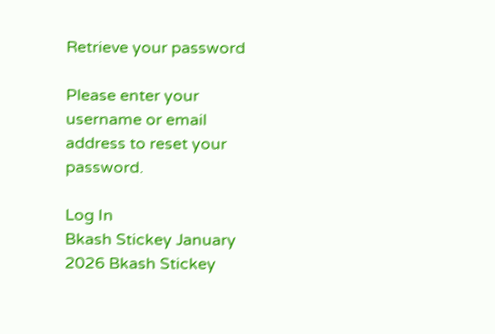Retrieve your password

Please enter your username or email address to reset your password.

Log In
Bkash Stickey January 2026 Bkash Stickey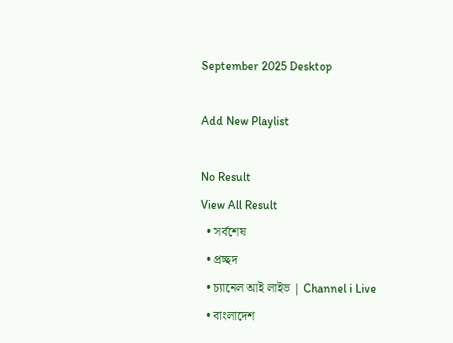September 2025 Desktop

Add New Playlist

No Result
View All Result
  • সর্বশেষ
  • প্রচ্ছদ
  • চ্যানেল আই লাইভ | Channel i Live
  • বাংলাদেশ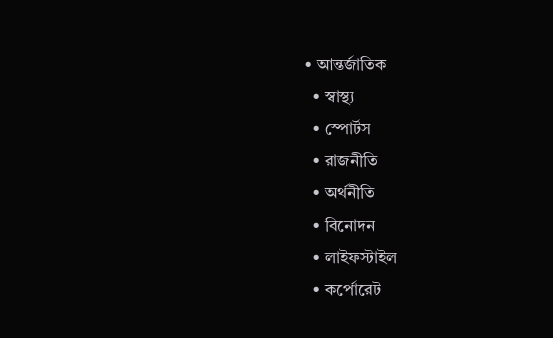• আন্তর্জাতিক
  • স্বাস্থ্য
  • স্পোর্টস
  • রাজনীতি
  • অর্থনীতি
  • বিনোদন
  • লাইফস্টাইল
  • কর্পোরেট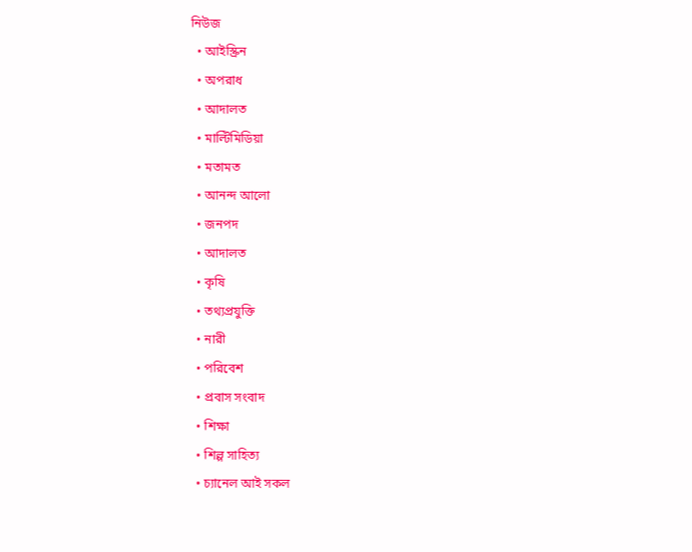নিউজ
  • আইস্ক্রিন
  • অপরাধ
  • আদালত
  • মাল্টিমিডিয়া
  • মতামত
  • আনন্দ আলো
  • জনপদ
  • আদালত
  • কৃষি
  • তথ্যপ্রযুক্তি
  • নারী
  • পরিবেশ
  • প্রবাস সংবাদ
  • শিক্ষা
  • শিল্প সাহিত্য
  • চ্যানেল আই সকল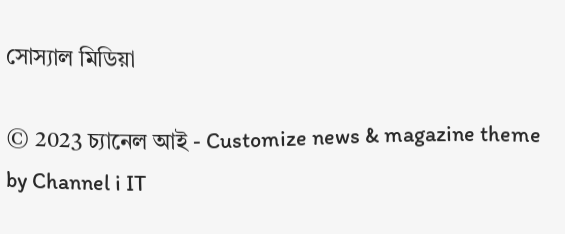সোস্যাল মিডিয়া

© 2023 চ্যানেল আই - Customize news & magazine theme by Channel i IT